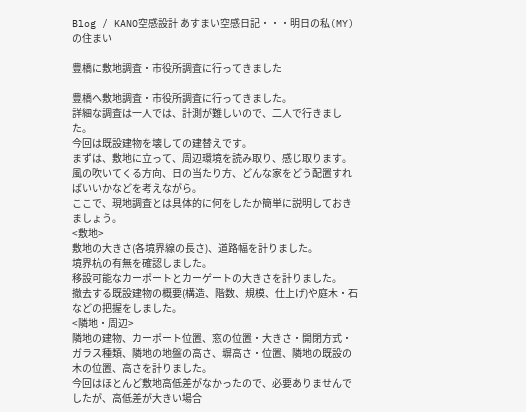Blog / KANO空感設計 あすまい空感日記・・・明日の私(MY)の住まい

豊橋に敷地調査・市役所調査に行ってきました

豊橋へ敷地調査・市役所調査に行ってきました。
詳細な調査は一人では、計測が難しいので、二人で行きました。
今回は既設建物を壊しての建替えです。
まずは、敷地に立って、周辺環境を読み取り、感じ取ります。
風の吹いてくる方向、日の当たり方、どんな家をどう配置すればいいかなどを考えながら。
ここで、現地調査とは具体的に何をしたか簡単に説明しておきましょう。
<敷地>
敷地の大きさ(各境界線の長さ)、道路幅を計りました。
境界杭の有無を確認しました。
移設可能なカーポートとカーゲートの大きさを計りました。
撤去する既設建物の概要(構造、階数、規模、仕上げ)や庭木・石などの把握をしました。
<隣地・周辺>
隣地の建物、カーポート位置、窓の位置・大きさ・開閉方式・ガラス種類、隣地の地盤の高さ、塀高さ・位置、隣地の既設の木の位置、高さを計りました。
今回はほとんど敷地高低差がなかったので、必要ありませんでしたが、高低差が大きい場合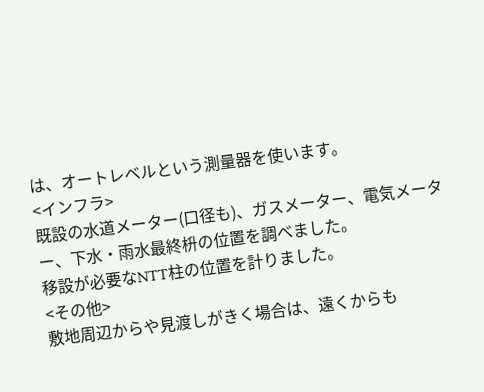は、オートレベルという測量器を使います。
<インフラ>
既設の水道メーター(口径も)、ガスメーター、電気メーター、下水・雨水最終枡の位置を調べました。
移設が必要なNTT柱の位置を計りました。
<その他>
敷地周辺からや見渡しがきく場合は、遠くからも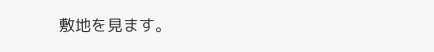敷地を見ます。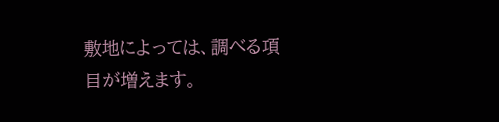敷地によっては、調べる項目が増えます。